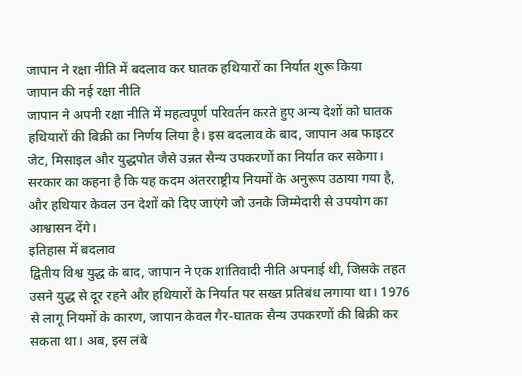जापान ने रक्षा नीति में बदलाव कर घातक हथियारों का निर्यात शुरू किया
जापान की नई रक्षा नीति
जापान ने अपनी रक्षा नीति में महत्वपूर्ण परिवर्तन करते हुए अन्य देशों को घातक हथियारों की बिक्री का निर्णय लिया है। इस बदलाव के बाद, जापान अब फाइटर जेट, मिसाइल और युद्धपोत जैसे उन्नत सैन्य उपकरणों का निर्यात कर सकेगा। सरकार का कहना है कि यह कदम अंतरराष्ट्रीय नियमों के अनुरूप उठाया गया है, और हथियार केवल उन देशों को दिए जाएंगे जो उनके जिम्मेदारी से उपयोग का आश्वासन देंगे।
इतिहास में बदलाव
द्वितीय विश्व युद्ध के बाद, जापान ने एक शांतिवादी नीति अपनाई थी, जिसके तहत उसने युद्ध से दूर रहने और हथियारों के निर्यात पर सख्त प्रतिबंध लगाया था। 1976 से लागू नियमों के कारण, जापान केवल गैर-घातक सैन्य उपकरणों की बिक्री कर सकता था। अब, इस लंबे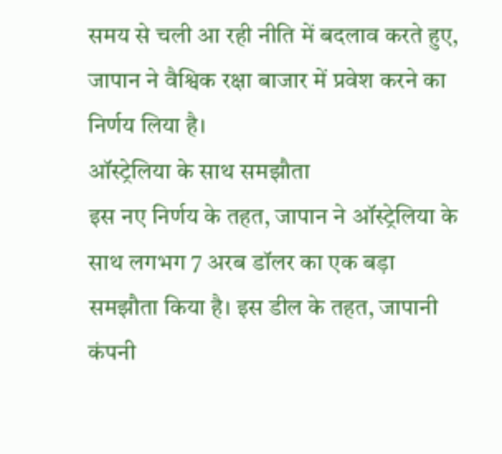समय से चली आ रही नीति में बदलाव करते हुए, जापान ने वैश्विक रक्षा बाजार में प्रवेश करने का निर्णय लिया है।
ऑस्ट्रेलिया के साथ समझौता
इस नए निर्णय के तहत, जापान ने ऑस्ट्रेलिया के साथ लगभग 7 अरब डॉलर का एक बड़ा समझौता किया है। इस डील के तहत, जापानी कंपनी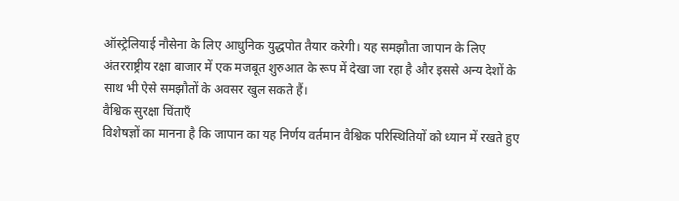ऑस्ट्रेलियाई नौसेना के लिए आधुनिक युद्धपोत तैयार करेगी। यह समझौता जापान के लिए अंतरराष्ट्रीय रक्षा बाजार में एक मजबूत शुरुआत के रूप में देखा जा रहा है और इससे अन्य देशों के साथ भी ऐसे समझौतों के अवसर खुल सकते हैं।
वैश्विक सुरक्षा चिंताएँ
विशेषज्ञों का मानना है कि जापान का यह निर्णय वर्तमान वैश्विक परिस्थितियों को ध्यान में रखते हुए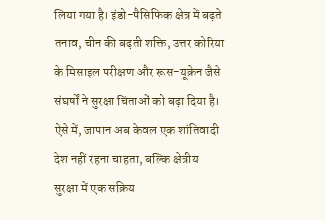लिया गया है। इंडो-पैसिफिक क्षेत्र में बढ़ते तनाव, चीन की बढ़ती शक्ति, उत्तर कोरिया के मिसाइल परीक्षण और रूस-यूक्रेन जैसे संघर्षों ने सुरक्षा चिंताओं को बढ़ा दिया है। ऐसे में, जापान अब केवल एक शांतिवादी देश नहीं रहना चाहता, बल्कि क्षेत्रीय सुरक्षा में एक सक्रिय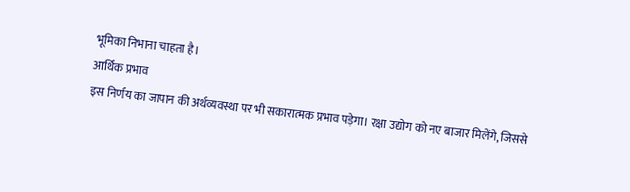भूमिका निभाना चाहता है।
आर्थिक प्रभाव
इस निर्णय का जापान की अर्थव्यवस्था पर भी सकारात्मक प्रभाव पड़ेगा। रक्षा उद्योग को नए बाजार मिलेंगे, जिससे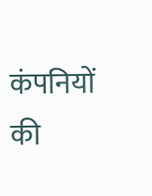कंपनियों की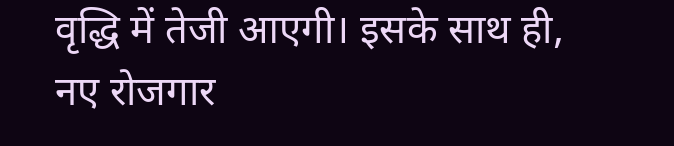वृद्धि में तेजी आएगी। इसके साथ ही, नए रोजगार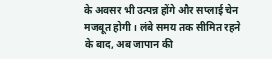के अवसर भी उत्पन्न होंगे और सप्लाई चेन मजबूत होगी। लंबे समय तक सीमित रहने के बाद, अब जापान की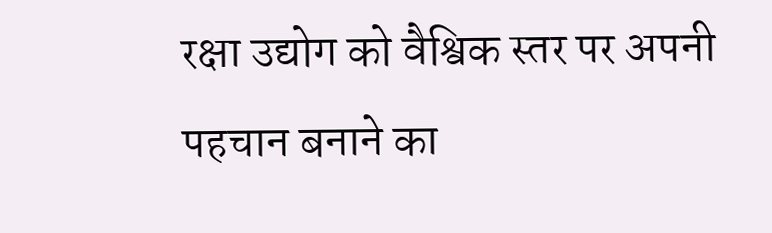रक्षा उद्योग को वैश्विक स्तर पर अपनी पहचान बनाने का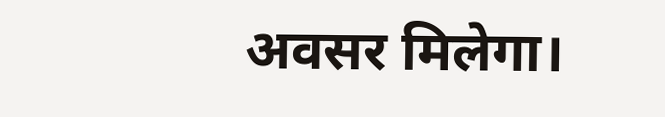अवसर मिलेगा।